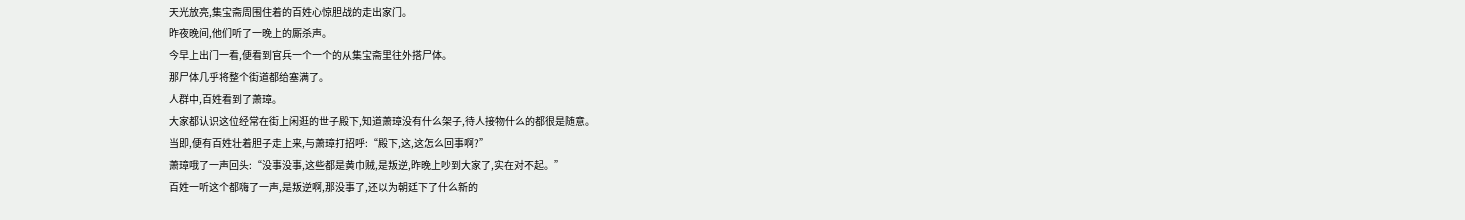天光放亮,集宝斋周围住着的百姓心惊胆战的走出家门。
昨夜晚间,他们听了一晚上的厮杀声。
今早上出门一看,便看到官兵一个一个的从集宝斋里往外搭尸体。
那尸体几乎将整个街道都给塞满了。
人群中,百姓看到了萧璋。
大家都认识这位经常在街上闲逛的世子殿下,知道萧璋没有什么架子,待人接物什么的都很是随意。
当即,便有百姓壮着胆子走上来,与萧璋打招呼:“殿下,这,这怎么回事啊?”
萧璋哦了一声回头:“没事没事,这些都是黄巾贼,是叛逆,昨晚上吵到大家了,实在对不起。”
百姓一听这个都嗨了一声,是叛逆啊,那没事了,还以为朝廷下了什么新的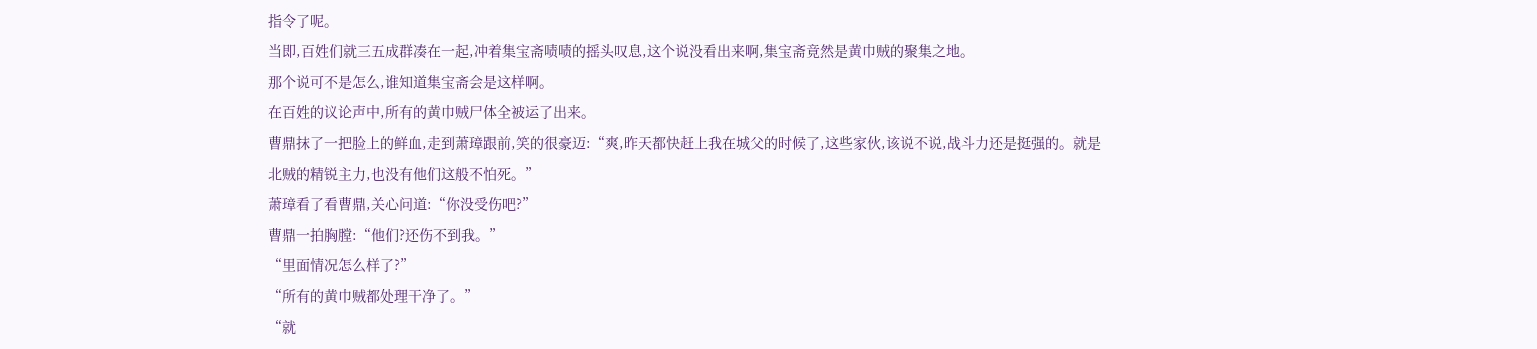指令了呢。
当即,百姓们就三五成群凑在一起,冲着集宝斋啧啧的摇头叹息,这个说没看出来啊,集宝斋竟然是黄巾贼的聚集之地。
那个说可不是怎么,谁知道集宝斋会是这样啊。
在百姓的议论声中,所有的黄巾贼尸体全被运了出来。
曹鼎抹了一把脸上的鲜血,走到萧璋跟前,笑的很豪迈:“爽,昨天都快赶上我在城父的时候了,这些家伙,该说不说,战斗力还是挺强的。就是北贼的精锐主力,也没有他们这般不怕死。”
萧璋看了看曹鼎,关心问道:“你没受伤吧?”
曹鼎一拍胸膛:“他们?还伤不到我。”
“里面情况怎么样了?”
“所有的黄巾贼都处理干净了。”
“就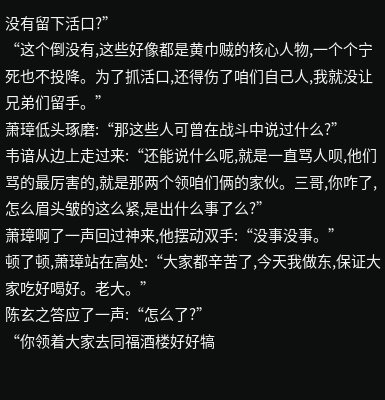没有留下活口?”
“这个倒没有,这些好像都是黄巾贼的核心人物,一个个宁死也不投降。为了抓活口,还得伤了咱们自己人,我就没让兄弟们留手。”
萧璋低头琢磨:“那这些人可曾在战斗中说过什么?”
韦谙从边上走过来:“还能说什么呢,就是一直骂人呗,他们骂的最厉害的,就是那两个领咱们俩的家伙。三哥,你咋了,怎么眉头皱的这么紧,是出什么事了么?”
萧璋啊了一声回过神来,他摆动双手:“没事没事。”
顿了顿,萧璋站在高处:“大家都辛苦了,今天我做东,保证大家吃好喝好。老大。”
陈玄之答应了一声:“怎么了?”
“你领着大家去同福酒楼好好犒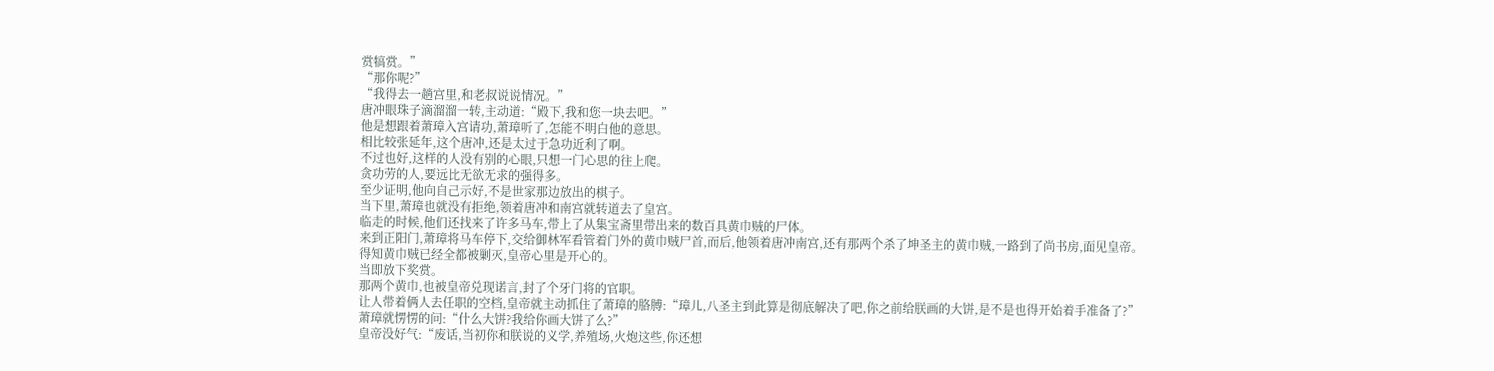赏犒赏。”
“那你呢?”
“我得去一趟宫里,和老叔说说情况。”
唐冲眼珠子滴溜溜一转,主动道:“殿下,我和您一块去吧。”
他是想跟着萧璋入宫请功,萧璋听了,怎能不明白他的意思。
相比较张延年,这个唐冲,还是太过于急功近利了啊。
不过也好,这样的人没有别的心眼,只想一门心思的往上爬。
贪功劳的人,要远比无欲无求的强得多。
至少证明,他向自己示好,不是世家那边放出的棋子。
当下里,萧璋也就没有拒绝,领着唐冲和南宫就转道去了皇宫。
临走的时候,他们还找来了许多马车,带上了从集宝斋里带出来的数百具黄巾贼的尸体。
来到正阳门,萧璋将马车停下,交给御林军看管着门外的黄巾贼尸首,而后,他领着唐冲南宫,还有那两个杀了坤圣主的黄巾贼,一路到了尚书房,面见皇帝。
得知黄巾贼已经全都被剿灭,皇帝心里是开心的。
当即放下奖赏。
那两个黄巾,也被皇帝兑现诺言,封了个牙门将的官职。
让人带着俩人去任职的空档,皇帝就主动抓住了萧璋的胳膊:“璋儿,八圣主到此算是彻底解决了吧,你之前给朕画的大饼,是不是也得开始着手准备了?”
萧璋就愣愣的问:“什么大饼?我给你画大饼了么?”
皇帝没好气:“废话,当初你和朕说的义学,养殖场,火炮这些,你还想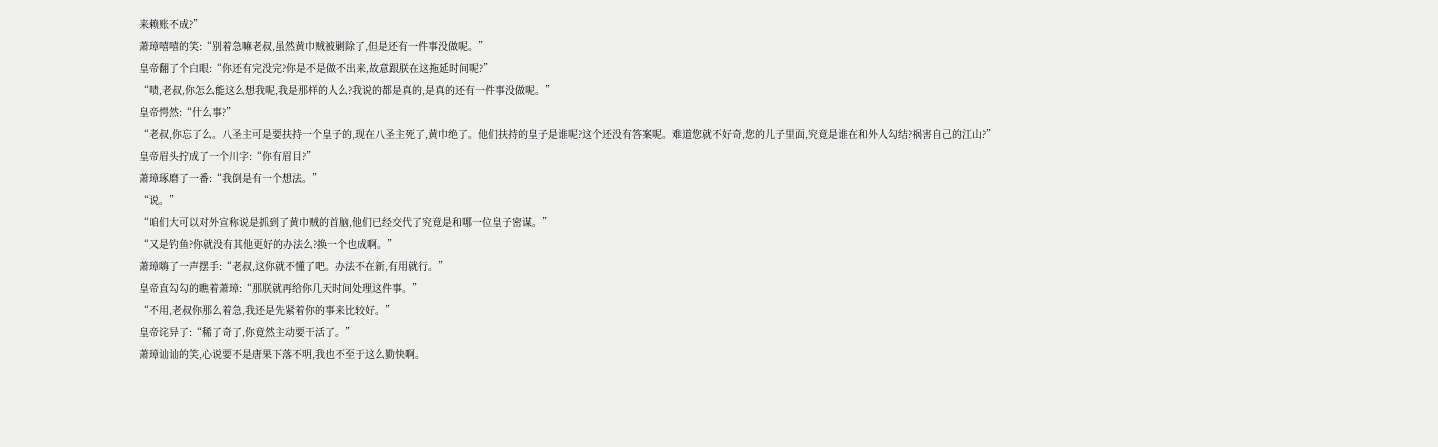来赖账不成?”
萧璋嘻嘻的笑:“别着急嘛老叔,虽然黄巾贼被剿除了,但是还有一件事没做呢。”
皇帝翻了个白眼:“你还有完没完?你是不是做不出来,故意跟朕在这拖延时间呢?”
“啧,老叔,你怎么能这么想我呢,我是那样的人么?我说的都是真的,是真的还有一件事没做呢。”
皇帝愕然:“什么事?”
“老叔,你忘了么。八圣主可是要扶持一个皇子的,现在八圣主死了,黄巾绝了。他们扶持的皇子是谁呢?这个还没有答案呢。难道您就不好奇,您的儿子里面,究竟是谁在和外人勾结?祸害自己的江山?”
皇帝眉头拧成了一个川字:“你有眉目?”
萧璋琢磨了一番:“我倒是有一个想法。”
“说。”
“咱们大可以对外宣称说是抓到了黄巾贼的首脑,他们已经交代了究竟是和哪一位皇子密谋。”
“又是钓鱼?你就没有其他更好的办法么?换一个也成啊。”
萧璋嗨了一声摆手:“老叔,这你就不懂了吧。办法不在新,有用就行。”
皇帝直勾勾的瞧着萧璋:“那朕就再给你几天时间处理这件事。”
“不用,老叔你那么着急,我还是先紧着你的事来比较好。”
皇帝诧异了:“稀了奇了,你竟然主动要干活了。”
萧璋讪讪的笑,心说要不是唐果下落不明,我也不至于这么勤快啊。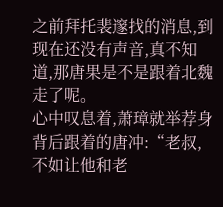之前拜托裴邃找的消息,到现在还没有声音,真不知道,那唐果是不是跟着北魏走了呢。
心中叹息着,萧璋就举荐身背后跟着的唐冲:“老叔,不如让他和老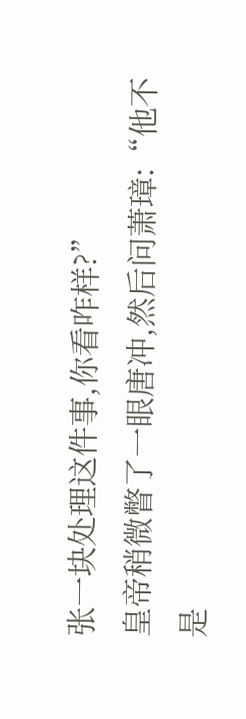张一块处理这件事,你看咋样?”
皇帝稍微瞥了一眼唐冲,然后问萧璋:“他不是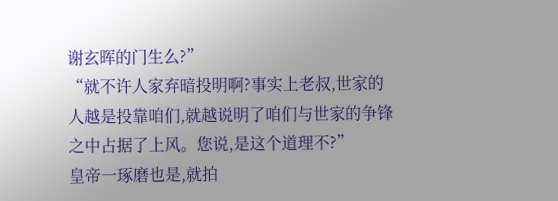谢玄晖的门生么?”
“就不许人家弃暗投明啊?事实上老叔,世家的人越是投靠咱们,就越说明了咱们与世家的争锋之中占据了上风。您说,是这个道理不?”
皇帝一琢磨也是,就拍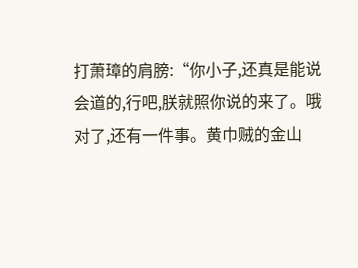打萧璋的肩膀:“你小子,还真是能说会道的,行吧,朕就照你说的来了。哦对了,还有一件事。黄巾贼的金山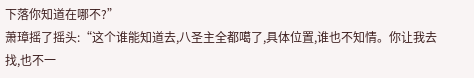下落你知道在哪不?”
萧璋摇了摇头:“这个谁能知道去,八圣主全都噶了,具体位置,谁也不知情。你让我去找,也不一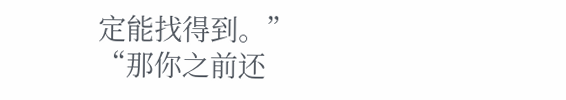定能找得到。”
“那你之前还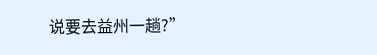说要去益州一趟?”